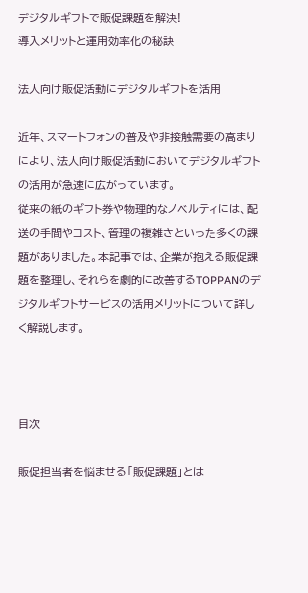デジタルギフトで販促課題を解決!
導入メリットと運用効率化の秘訣

法人向け販促活動にデジタルギフトを活用

近年、スマートフォンの普及や非接触需要の高まりにより、法人向け販促活動においてデジタルギフトの活用が急速に広がっています。
従来の紙のギフト券や物理的なノベルティには、配送の手間やコスト、管理の複雑さといった多くの課題がありました。本記事では、企業が抱える販促課題を整理し、それらを劇的に改善するTOPPANのデジタルギフトサービスの活用メリットについて詳しく解説します。



目次

販促担当者を悩ませる「販促課題」とは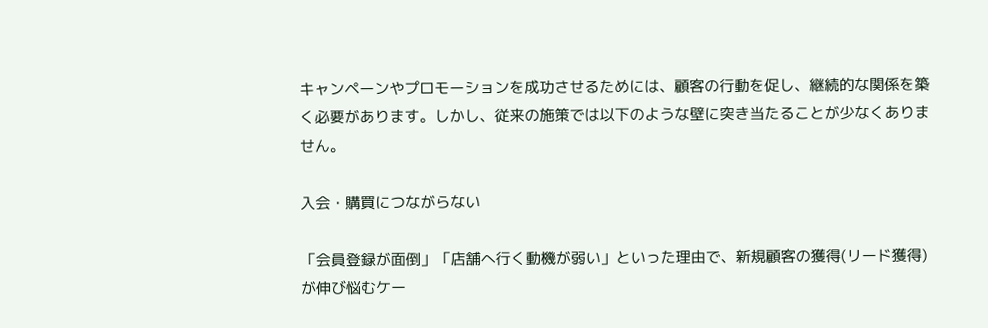キャンペーンやプロモーションを成功させるためには、顧客の行動を促し、継続的な関係を築く必要があります。しかし、従来の施策では以下のような壁に突き当たることが少なくありません。

入会・購買につながらない

「会員登録が面倒」「店舗へ行く動機が弱い」といった理由で、新規顧客の獲得(リード獲得)が伸び悩むケー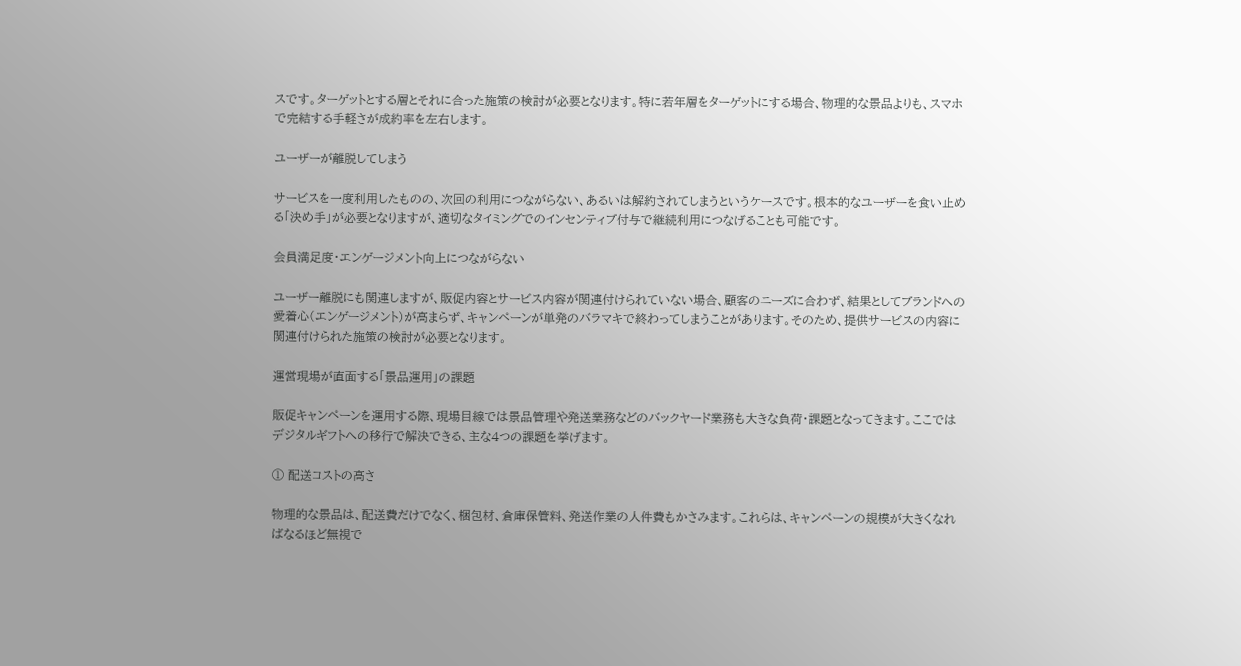スです。ターゲットとする層とそれに合った施策の検討が必要となります。特に若年層をターゲットにする場合、物理的な景品よりも、スマホで完結する手軽さが成約率を左右します。

ユーザーが離脱してしまう

サービスを一度利用したものの、次回の利用につながらない、あるいは解約されてしまうというケースです。根本的なユーザーを食い止める「決め手」が必要となりますが、適切なタイミングでのインセンティブ付与で継続利用につなげることも可能です。

会員満足度・エンゲージメント向上につながらない

ユーザー離脱にも関連しますが、販促内容とサービス内容が関連付けられていない場合、顧客のニーズに合わず、結果としてブランドへの愛着心(エンゲージメント)が高まらず、キャンペーンが単発のバラマキで終わってしまうことがあります。そのため、提供サービスの内容に関連付けられた施策の検討が必要となります。

運営現場が直面する「景品運用」の課題

販促キャンペーンを運用する際、現場目線では景品管理や発送業務などのバックヤード業務も大きな負荷・課題となってきます。ここではデジタルギフトへの移行で解決できる、主な4つの課題を挙げます。

① 配送コストの高さ

物理的な景品は、配送費だけでなく、梱包材、倉庫保管料、発送作業の人件費もかさみます。これらは、キャンペーンの規模が大きくなればなるほど無視で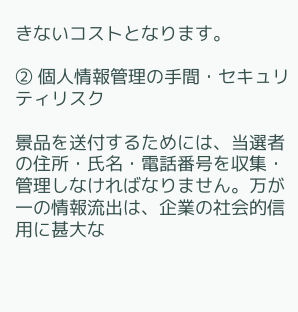きないコストとなります。

② 個人情報管理の手間・セキュリティリスク

景品を送付するためには、当選者の住所・氏名・電話番号を収集・管理しなければなりません。万が一の情報流出は、企業の社会的信用に甚大な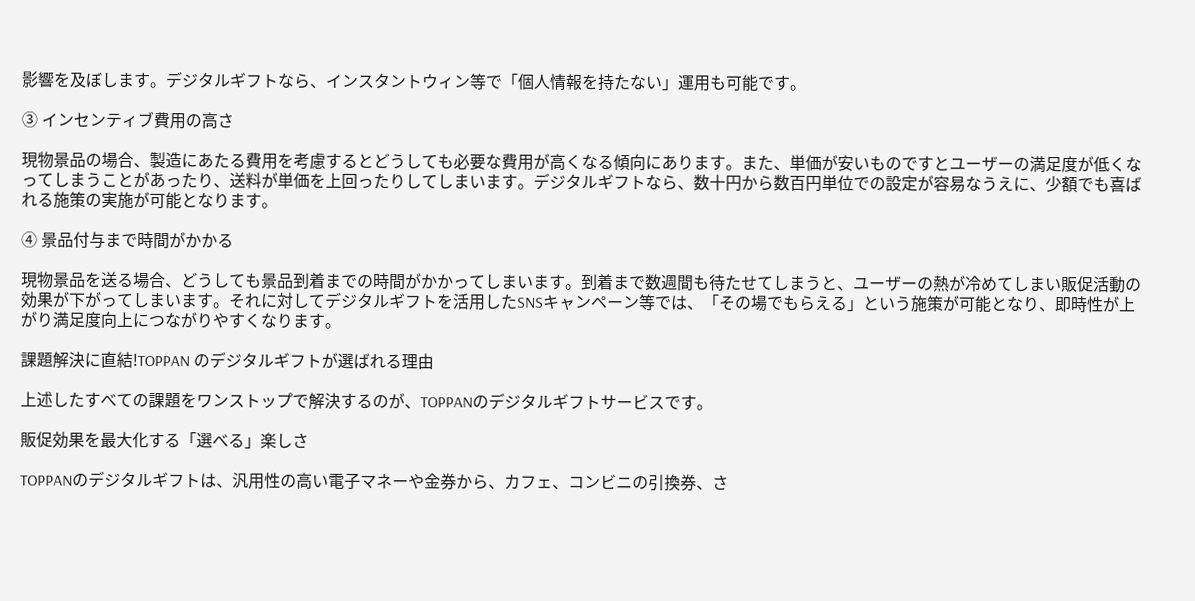影響を及ぼします。デジタルギフトなら、インスタントウィン等で「個人情報を持たない」運用も可能です。

③ インセンティブ費用の高さ

現物景品の場合、製造にあたる費用を考慮するとどうしても必要な費用が高くなる傾向にあります。また、単価が安いものですとユーザーの満足度が低くなってしまうことがあったり、送料が単価を上回ったりしてしまいます。デジタルギフトなら、数十円から数百円単位での設定が容易なうえに、少額でも喜ばれる施策の実施が可能となります。

④ 景品付与まで時間がかかる

現物景品を送る場合、どうしても景品到着までの時間がかかってしまいます。到着まで数週間も待たせてしまうと、ユーザーの熱が冷めてしまい販促活動の効果が下がってしまいます。それに対してデジタルギフトを活用したSNSキャンペーン等では、「その場でもらえる」という施策が可能となり、即時性が上がり満足度向上につながりやすくなります。

課題解決に直結!TOPPAN のデジタルギフトが選ばれる理由

上述したすべての課題をワンストップで解決するのが、TOPPANのデジタルギフトサービスです。

販促効果を最大化する「選べる」楽しさ

TOPPANのデジタルギフトは、汎用性の高い電子マネーや金券から、カフェ、コンビニの引換券、さ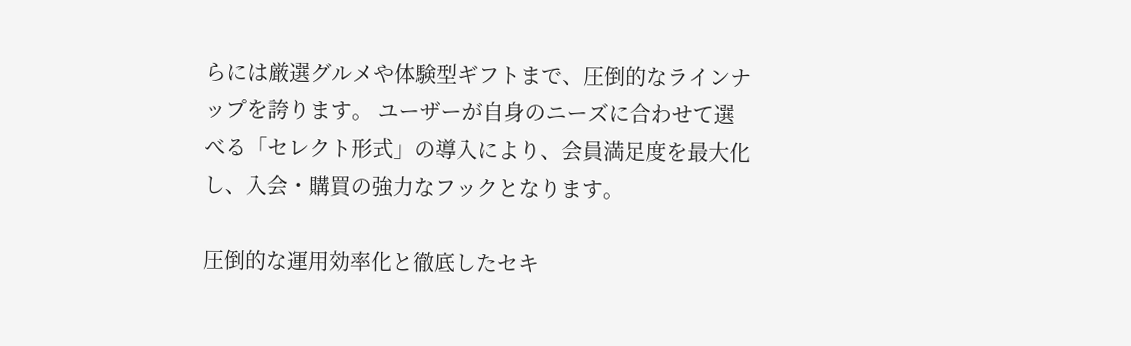らには厳選グルメや体験型ギフトまで、圧倒的なラインナップを誇ります。 ユーザーが自身のニーズに合わせて選べる「セレクト形式」の導入により、会員満足度を最大化し、入会・購買の強力なフックとなります。

圧倒的な運用効率化と徹底したセキ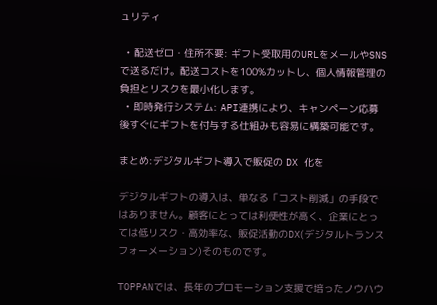ュリティ

  • 配送ゼロ・住所不要: ギフト受取用のURLをメールやSNSで送るだけ。配送コストを100%カットし、個人情報管理の負担とリスクを最小化します。
  • 即時発行システム: API連携により、キャンペーン応募後すぐにギフトを付与する仕組みも容易に構築可能です。

まとめ:デジタルギフト導入で販促の DX 化を

デジタルギフトの導入は、単なる「コスト削減」の手段ではありません。顧客にとっては利便性が高く、企業にとっては低リスク・高効率な、販促活動のDX(デジタルトランスフォーメーション)そのものです。

TOPPANでは、長年のプロモーション支援で培ったノウハウ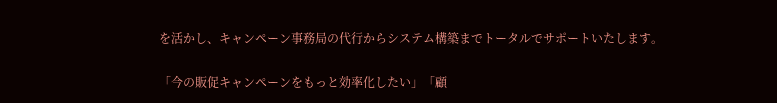を活かし、キャンペーン事務局の代行からシステム構築までトータルでサポートいたします。

「今の販促キャンペーンをもっと効率化したい」「顧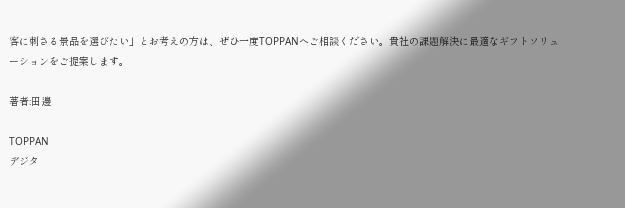客に刺さる景品を選びたい」とお考えの方は、ぜひ一度TOPPANへご相談ください。貴社の課題解決に最適なギフトソリューションをご提案します。

著者:田邊

TOPPAN
デジタ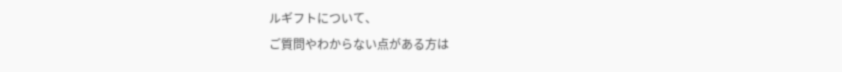ルギフトについて、
ご質問やわからない点がある方は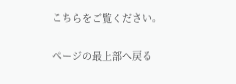こちらをご覧ください。

ページの最上部へ戻る